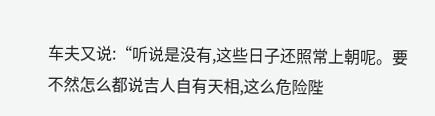车夫又说:“听说是没有,这些日子还照常上朝呢。要不然怎么都说吉人自有天相,这么危险陛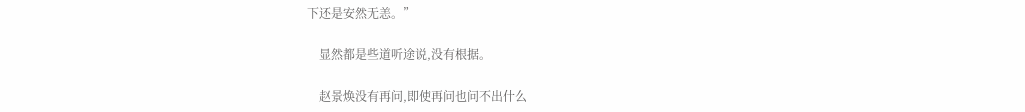下还是安然无恙。”

    显然都是些道听途说,没有根据。

    赵景焕没有再问,即使再问也问不出什么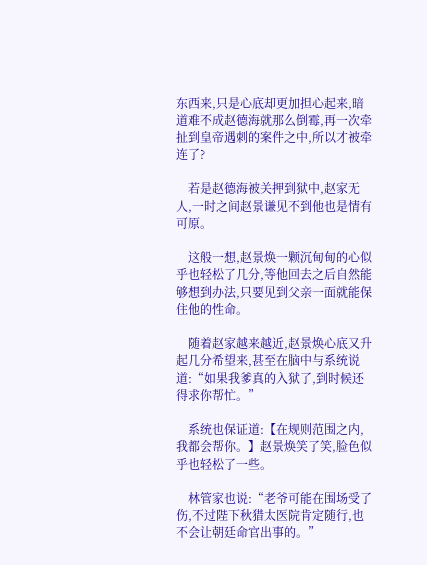东西来,只是心底却更加担心起来,暗道难不成赵德海就那么倒霉,再一次牵扯到皇帝遇刺的案件之中,所以才被牵连了?

    若是赵德海被关押到狱中,赵家无人,一时之间赵景谦见不到他也是情有可原。

    这般一想,赵景焕一颗沉甸甸的心似乎也轻松了几分,等他回去之后自然能够想到办法,只要见到父亲一面就能保住他的性命。

    随着赵家越来越近,赵景焕心底又升起几分希望来,甚至在脑中与系统说道:“如果我爹真的入狱了,到时候还得求你帮忙。”

    系统也保证道:【在规则范围之内,我都会帮你。】赵景焕笑了笑,脸色似乎也轻松了一些。

    林管家也说:“老爷可能在围场受了伤,不过陛下秋猎太医院肯定随行,也不会让朝廷命官出事的。”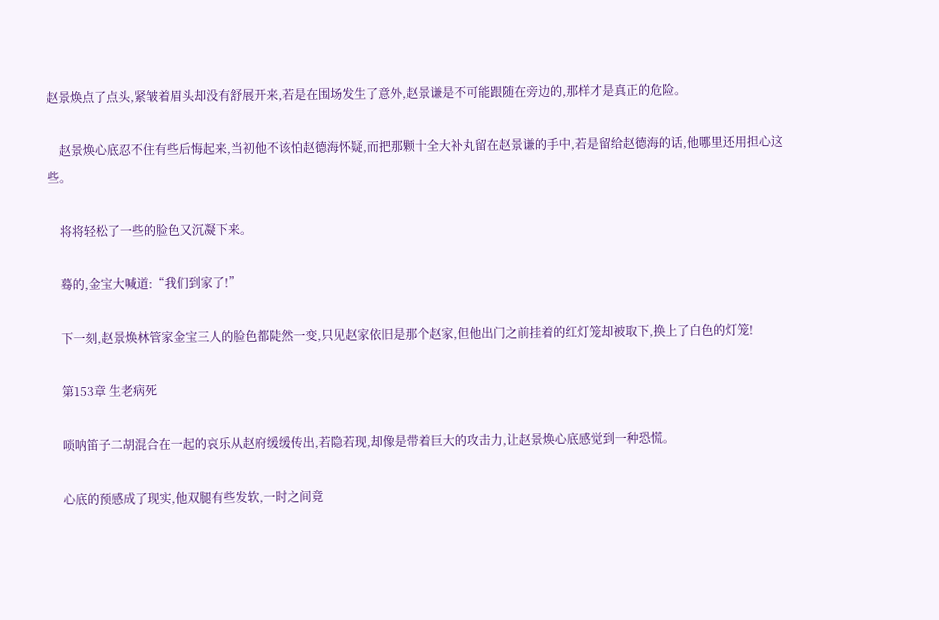赵景焕点了点头,紧皱着眉头却没有舒展开来,若是在围场发生了意外,赵景谦是不可能跟随在旁边的,那样才是真正的危险。

    赵景焕心底忍不住有些后悔起来,当初他不该怕赵德海怀疑,而把那颗十全大补丸留在赵景谦的手中,若是留给赵德海的话,他哪里还用担心这些。

    将将轻松了一些的脸色又沉凝下来。

    蓦的,金宝大喊道:“我们到家了!”

    下一刻,赵景焕林管家金宝三人的脸色都陡然一变,只见赵家依旧是那个赵家,但他出门之前挂着的红灯笼却被取下,换上了白色的灯笼!

    第153章 生老病死

    唢呐笛子二胡混合在一起的哀乐从赵府缓缓传出,若隐若现,却像是带着巨大的攻击力,让赵景焕心底感觉到一种恐慌。

    心底的预感成了现实,他双腿有些发软,一时之间竟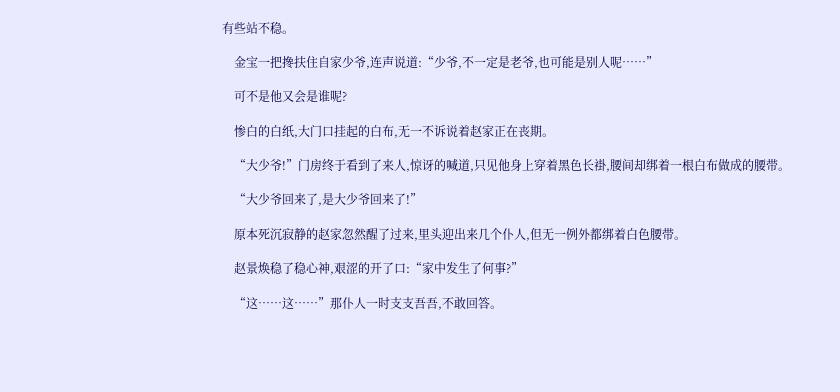有些站不稳。

    金宝一把搀扶住自家少爷,连声说道:“少爷,不一定是老爷,也可能是别人呢……”

    可不是他又会是谁呢?

    惨白的白纸,大门口挂起的白布,无一不诉说着赵家正在丧期。

    “大少爷!”门房终于看到了来人,惊讶的喊道,只见他身上穿着黑色长褂,腰间却绑着一根白布做成的腰带。

    “大少爷回来了,是大少爷回来了!”

    原本死沉寂静的赵家忽然醒了过来,里头迎出来几个仆人,但无一例外都绑着白色腰带。

    赵景焕稳了稳心神,艰涩的开了口:“家中发生了何事?”

    “这……这……”那仆人一时支支吾吾,不敢回答。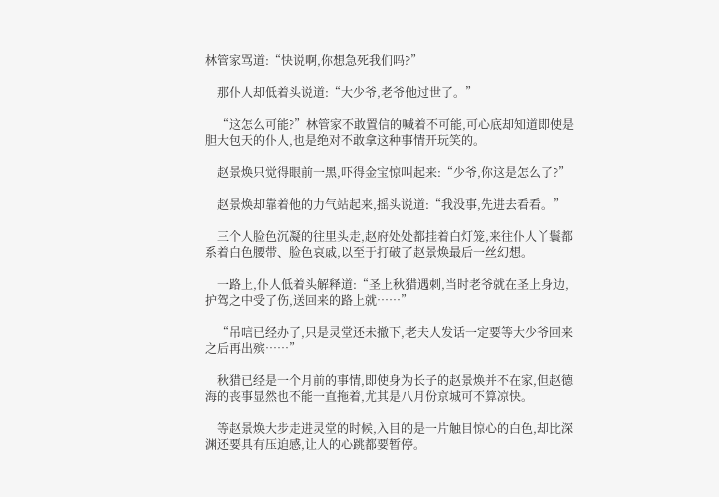林管家骂道:“快说啊,你想急死我们吗?”

    那仆人却低着头说道:“大少爷,老爷他过世了。”

    “这怎么可能?”林管家不敢置信的喊着不可能,可心底却知道即使是胆大包天的仆人,也是绝对不敢拿这种事情开玩笑的。

    赵景焕只觉得眼前一黑,吓得金宝惊叫起来:“少爷,你这是怎么了?”

    赵景焕却靠着他的力气站起来,摇头说道:“我没事,先进去看看。”

    三个人脸色沉凝的往里头走,赵府处处都挂着白灯笼,来往仆人丫鬟都系着白色腰带、脸色哀戚,以至于打破了赵景焕最后一丝幻想。

    一路上,仆人低着头解释道:“圣上秋猎遇刺,当时老爷就在圣上身边,护驾之中受了伤,送回来的路上就……”

    “吊唁已经办了,只是灵堂还未撤下,老夫人发话一定要等大少爷回来之后再出殡……”

    秋猎已经是一个月前的事情,即使身为长子的赵景焕并不在家,但赵德海的丧事显然也不能一直拖着,尤其是八月份京城可不算凉快。

    等赵景焕大步走进灵堂的时候,入目的是一片触目惊心的白色,却比深渊还要具有压迫感,让人的心跳都要暂停。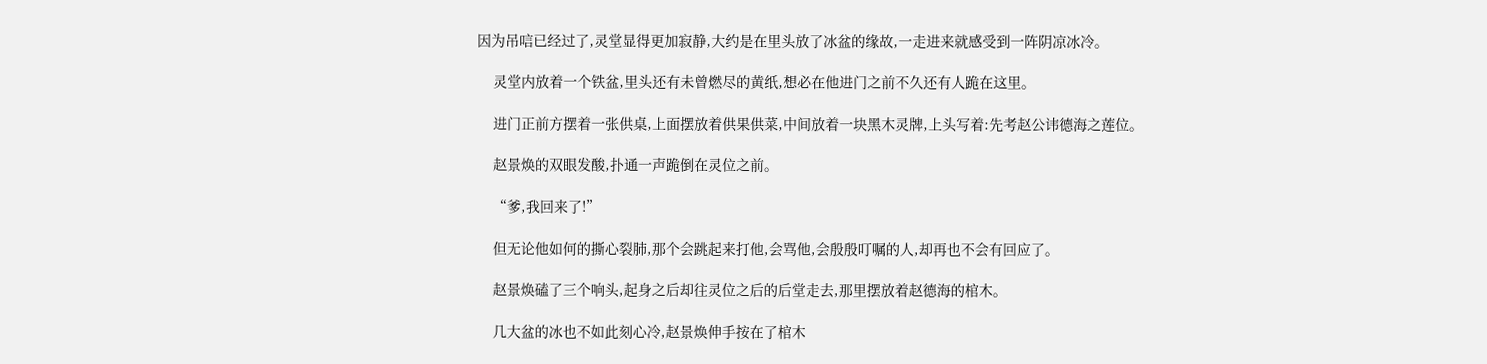因为吊唁已经过了,灵堂显得更加寂静,大约是在里头放了冰盆的缘故,一走进来就感受到一阵阴凉冰冷。

    灵堂内放着一个铁盆,里头还有未曾燃尽的黄纸,想必在他进门之前不久还有人跪在这里。

    进门正前方摆着一张供桌,上面摆放着供果供菜,中间放着一块黑木灵牌,上头写着:先考赵公讳德海之莲位。

    赵景焕的双眼发酸,扑通一声跪倒在灵位之前。

    “爹,我回来了!”

    但无论他如何的撕心裂肺,那个会跳起来打他,会骂他,会殷殷叮嘱的人,却再也不会有回应了。

    赵景焕磕了三个响头,起身之后却往灵位之后的后堂走去,那里摆放着赵德海的棺木。

    几大盆的冰也不如此刻心冷,赵景焕伸手按在了棺木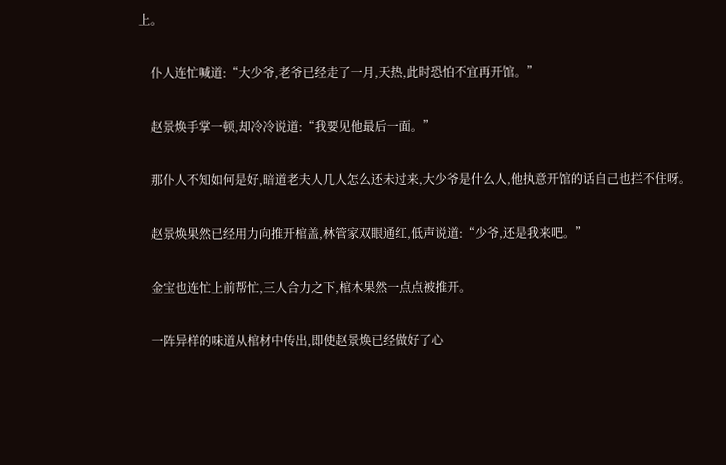上。

    仆人连忙喊道:“大少爷,老爷已经走了一月,天热,此时恐怕不宜再开馆。”

    赵景焕手掌一顿,却冷冷说道:“我要见他最后一面。”

    那仆人不知如何是好,暗道老夫人几人怎么还未过来,大少爷是什么人,他执意开馆的话自己也拦不住呀。

    赵景焕果然已经用力向推开棺盖,林管家双眼通红,低声说道:“少爷,还是我来吧。”

    金宝也连忙上前帮忙,三人合力之下,棺木果然一点点被推开。

    一阵异样的味道从棺材中传出,即使赵景焕已经做好了心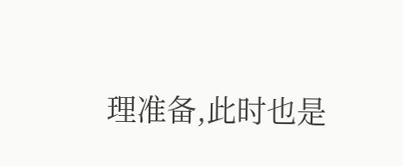理准备,此时也是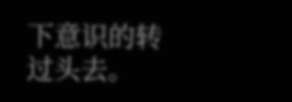下意识的转过头去。